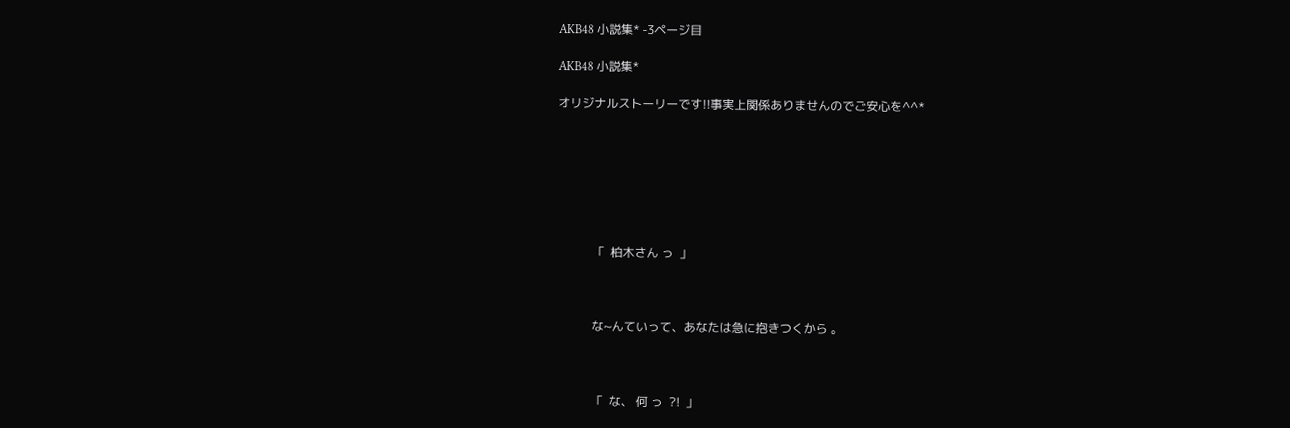AKB48 小説集* -3ページ目

AKB48 小説集*

オリジナルストーリーです!!事実上関係ありませんのでご安心を^^*







            「  柏木さん っ  」



            な~んていって、あなたは急に抱きつくから 。



            「  な、 何 っ  ?!  」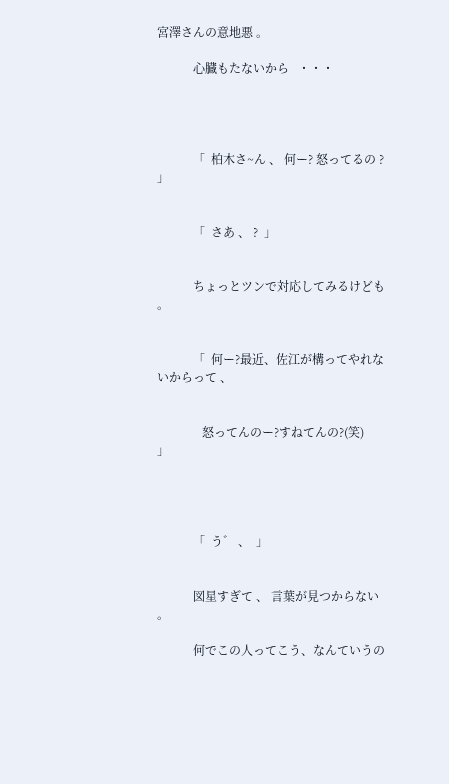宮澤さんの意地悪 。

            心臓もたないから   ・・・




            「  柏木さ~ん 、 何ー? 怒ってるの ?  」


            「  さあ 、 ?  」


            ちょっとツンで対応してみるけども 。


            「  何ー?最近、佐江が構ってやれないからって 、


               怒ってんのー?すねてんの?(笑)            」




            「  う゛ 、  」


            図星すぎて 、 言葉が見つからない 。

            何でこの人ってこう、なんていうの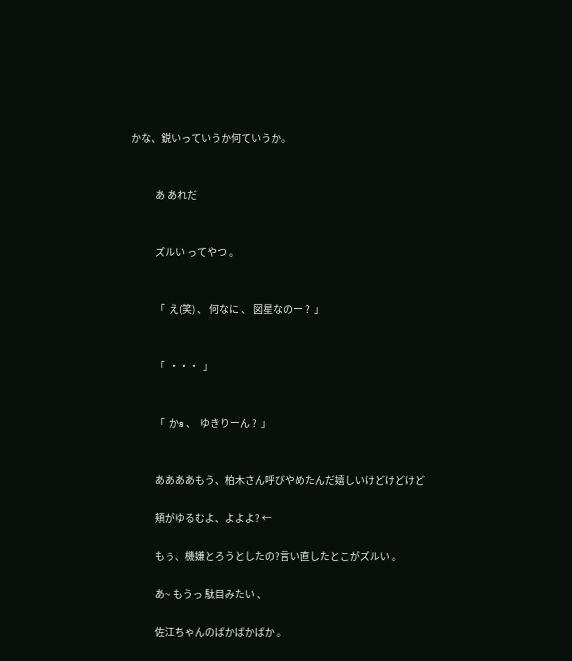かな、鋭いっていうか何ていうか。


            あ あれだ


            ズルい ってやつ 。


            「  え(笑) 、 何なに 、 図星なのー ?  」


            「  ・・・  」


            「  かs 、  ゆきりーん ?  」


            ああああもう、柏木さん呼びやめたんだ嬉しいけどけどけど

            頬がゆるむよ、よよよ? ←

            もぅ、機嫌とろうとしたの?言い直したとこがズルい 。

            あ~ もうっ 駄目みたい 、

            佐江ちゃんのばかばかばか 。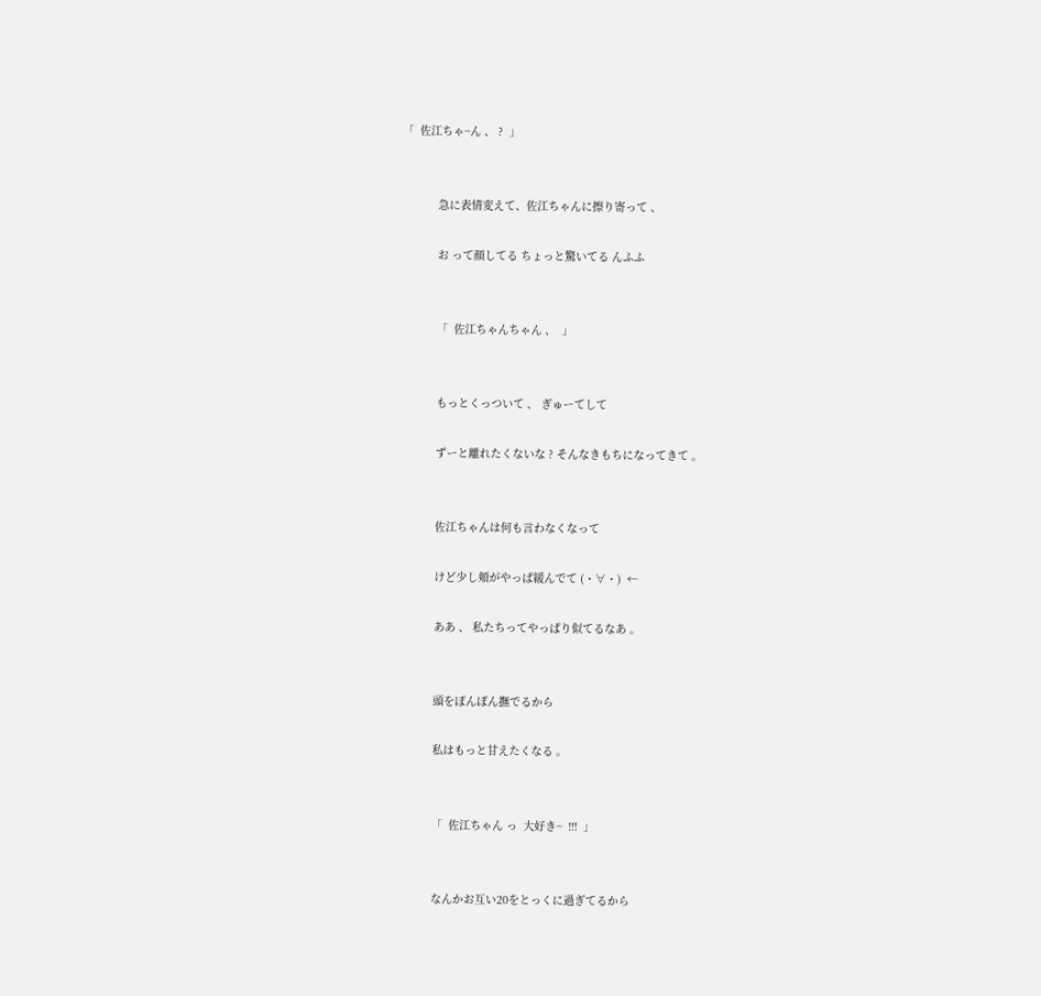「  佐江ちゃ~ん 、 ?  」


            急に表情変えて、佐江ちゃんに擦り寄って 、

            お って顔してる ちょっと驚いてる んふふ


            「  佐江ちゃんちゃん 、  」


            もっとくっついて 、 ぎゅーてして

            ずーと離れたくないな ? そんなきもちになってきて 。


            佐江ちゃんは何も言わなくなって

            けど少し頬がやっぱ緩んでて (・∀・)  ←

            ああ 、 私たちってやっぱり似てるなあ 。


            頭をぽんぽん撫でるから

            私はもっと甘えたくなる 。


            「  佐江ちゃん っ  大好き~  !!!  」


            なんかお互い20をとっくに過ぎてるから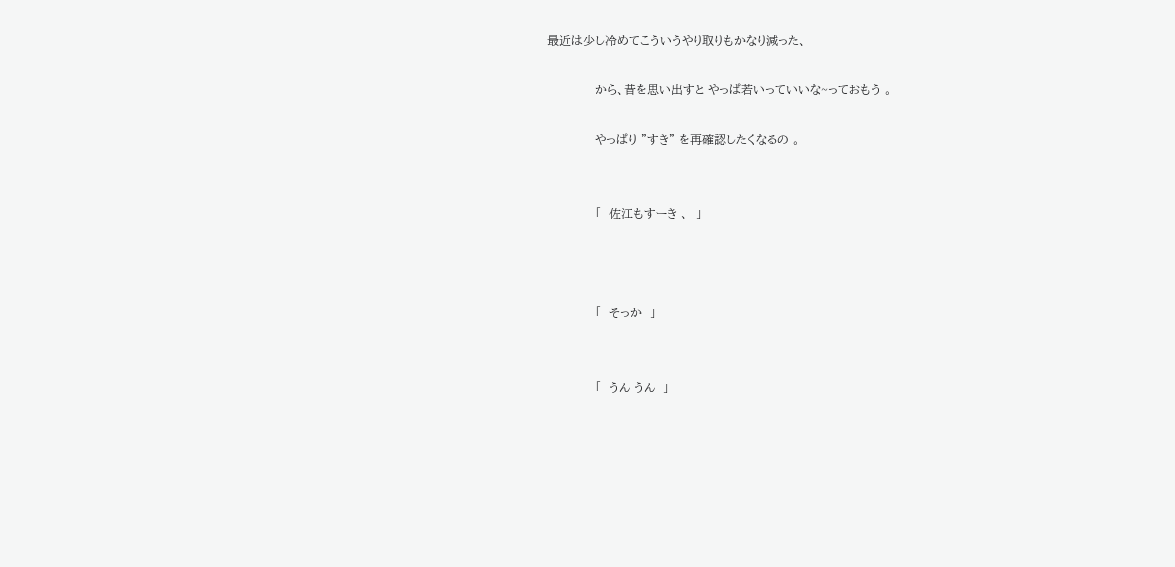最近は少し冷めてこういうやり取りもかなり減った、

            から、昔を思い出すと やっぱ若いっていいな~っておもう 。

            やっぱり ”すき” を再確認したくなるの 。


            「  佐江もすーき 、  」



            「  そっか  」


            「  うん うん  」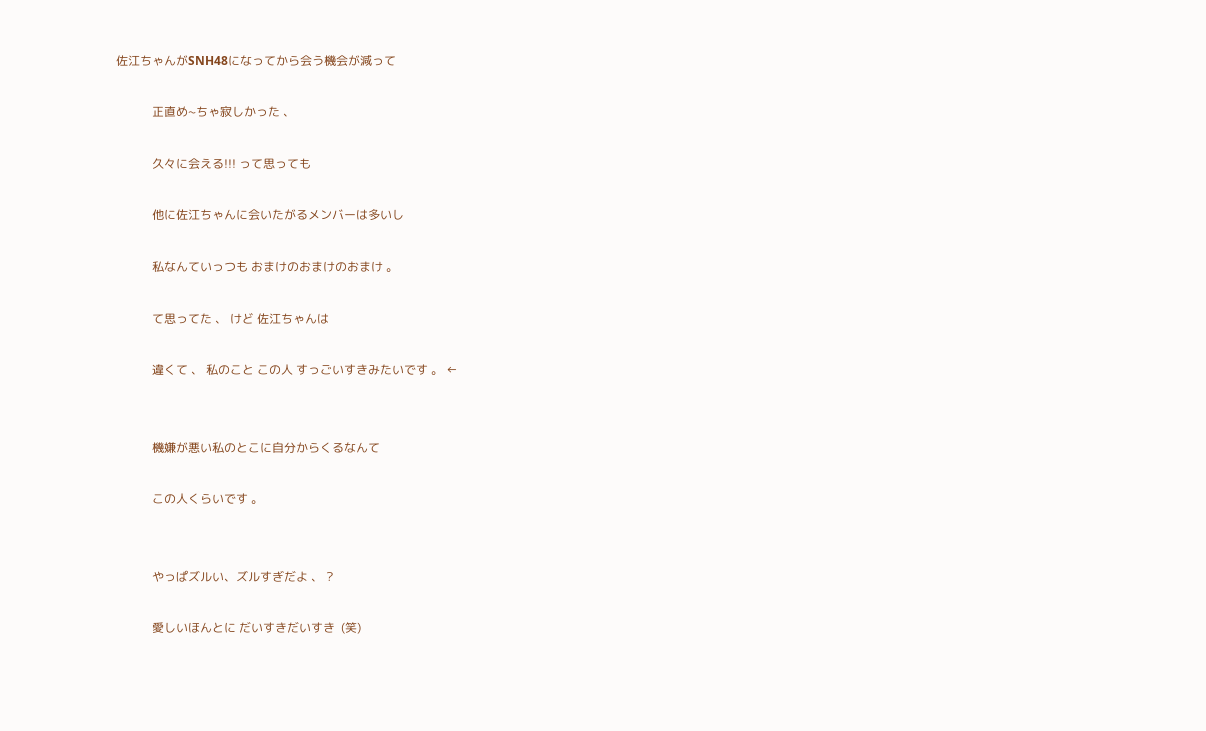佐江ちゃんがSNH48になってから会う機会が減って

            正直め~ちゃ寂しかった 、

            久々に会える!!! って思っても

            他に佐江ちゃんに会いたがるメンバーは多いし

            私なんていっつも おまけのおまけのおまけ 。

            て思ってた 、 けど 佐江ちゃんは

            違くて 、 私のこと この人 すっごいすきみたいです 。 ←


            機嫌が悪い私のとこに自分からくるなんて

            この人くらいです 。


            やっぱズルい、ズルすぎだよ 、 ?

            愛しいほんとに だいすきだいすき  (笑)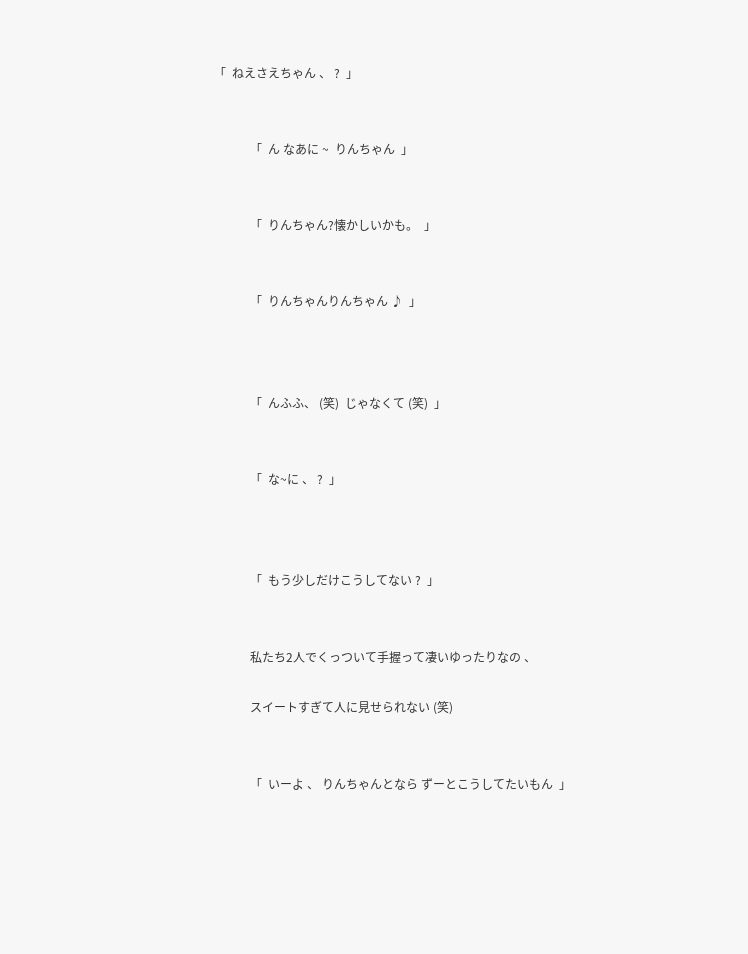「  ねえさえちゃん 、 ?  」


            「  ん なあに ~  りんちゃん  」


            「  りんちゃん?懐かしいかも。  」


            「  りんちゃんりんちゃん ♪  」



            「  んふふ、 (笑)  じゃなくて (笑)  」


            「  な~に 、 ?  」



            「  もう少しだけこうしてない ?  」


            私たち2人でくっついて手握って凄いゆったりなの 、

            スイートすぎて人に見せられない (笑)


            「  いーよ 、 りんちゃんとなら ずーとこうしてたいもん  」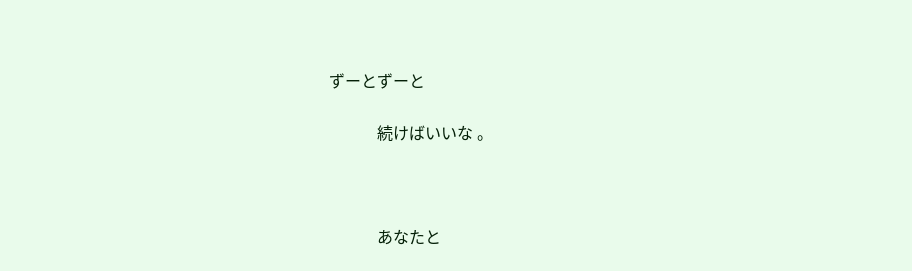ずーとずーと

            続けばいいな 。



            あなたと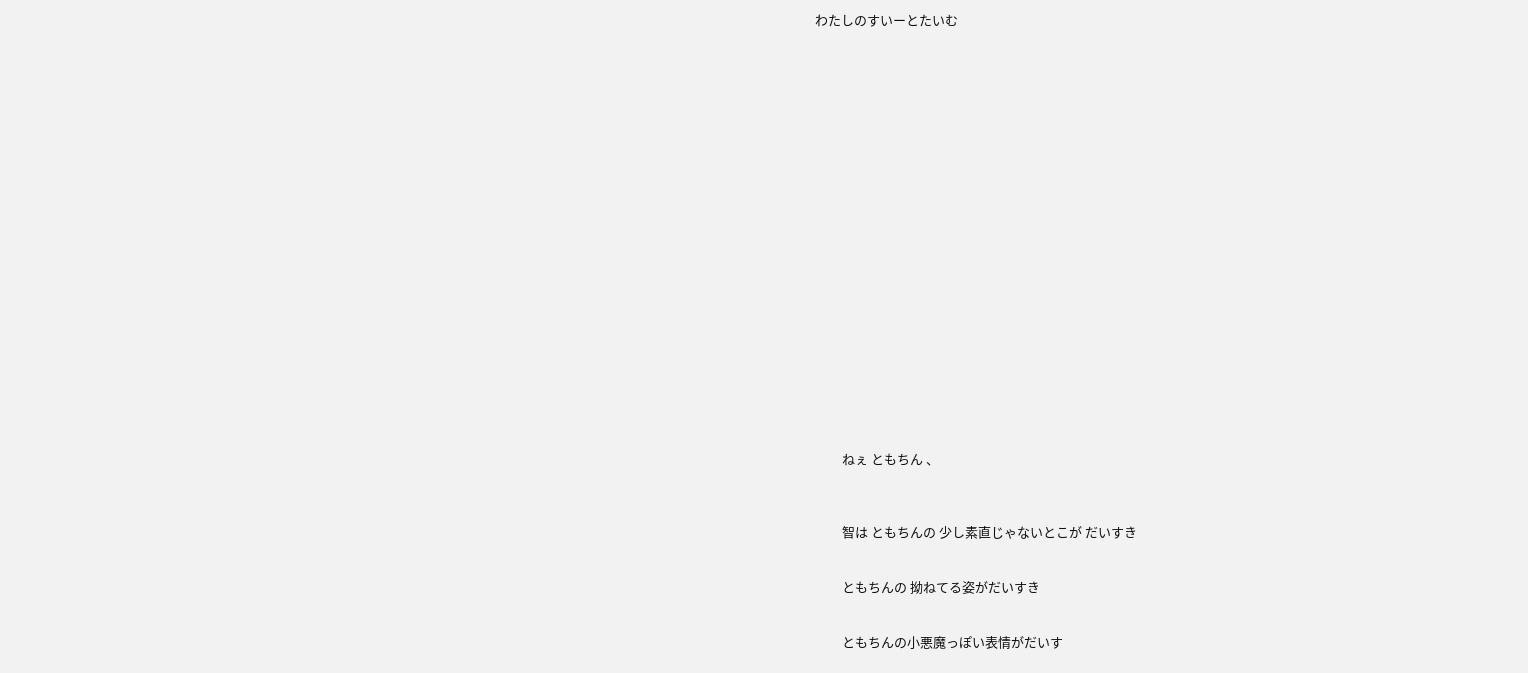わたしのすいーとたいむ























         ねぇ ともちん 、



         智は ともちんの 少し素直じゃないとこが だいすき


         ともちんの 拗ねてる姿がだいすき


         ともちんの小悪魔っぽい表情がだいす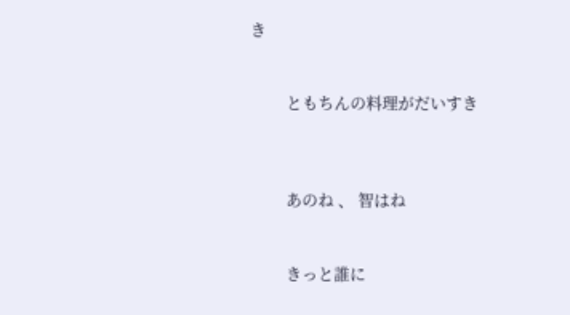き


         ともちんの料理がだいすき



         あのね 、 智はね


         きっと誰に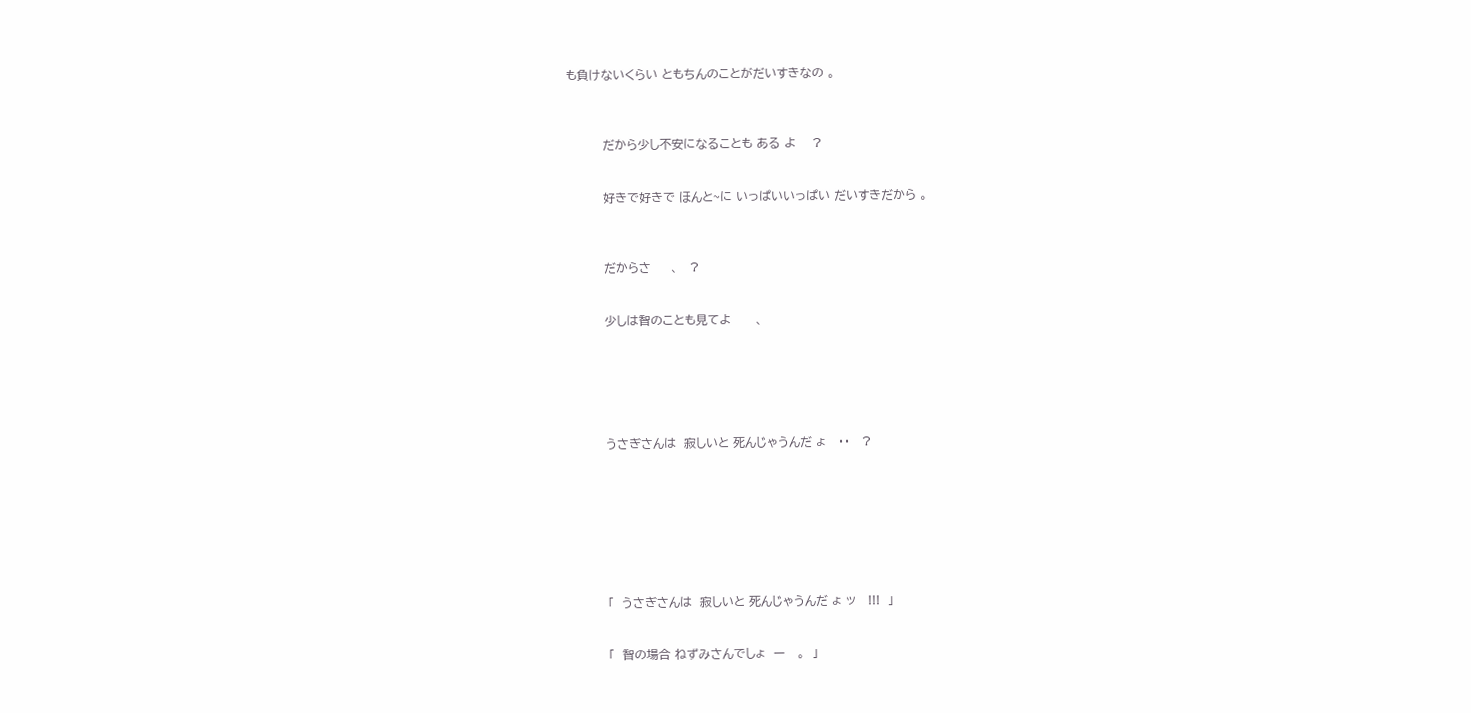も負けないくらい ともちんのことがだいすきなの 。



         だから少し不安になることも ある よ    ?


         好きで好きで ほんと~に いっぱいいっぱい だいすきだから 。



         だからさ     、   ?


         少しは智のことも見てよ      、






         うさぎさんは  寂しいと 死んじゃうんだ ょ   ・・   ?








         「  うさぎさんは  寂しいと 死んじゃうんだ ょ ッ   !!!  」


         「  智の場合 ねずみさんでしょ  ー   。  」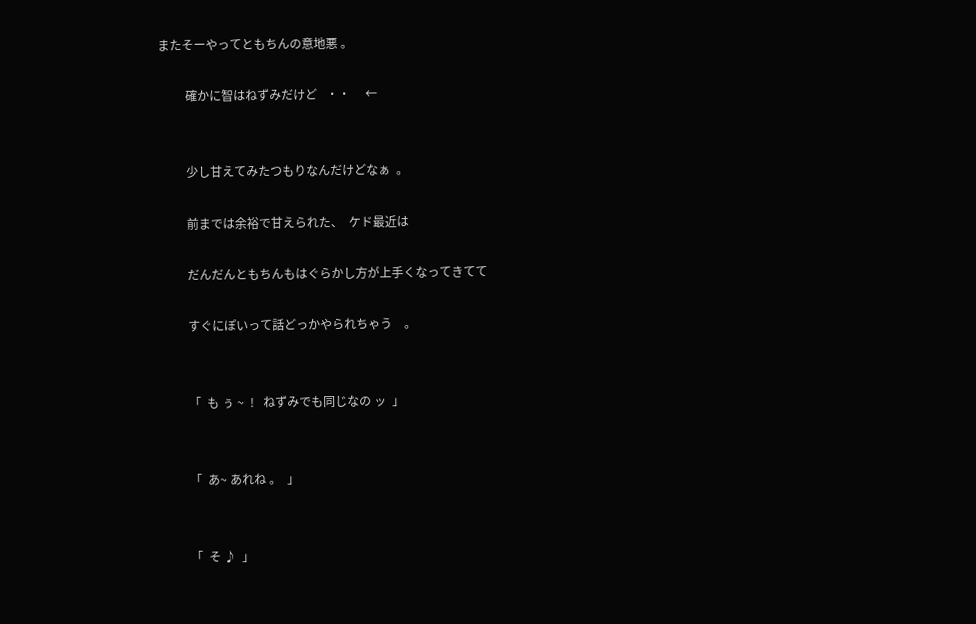またそーやってともちんの意地悪 。

         確かに智はねずみだけど   ・・     ←


         少し甘えてみたつもりなんだけどなぁ  。

         前までは余裕で甘えられた、  ケド最近は

         だんだんともちんもはぐらかし方が上手くなってきてて

         すぐにぽいって話どっかやられちゃう    。


         「  も ぅ ~  !   ねずみでも同じなの ッ  」


         「  あ~ あれね 。  」


         「  そ ♪  」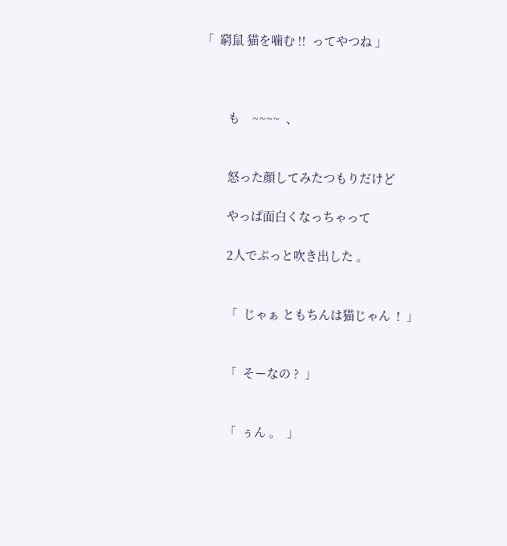「  窮鼠 猫を噛む !!  ってやつね 」



         も    ~~~~  、


         怒った顔してみたつもりだけど

         やっぱ面白くなっちゃって

         2人でぷっと吹き出した 。


         「  じゃぁ ともちんは猫じゃん  !  」


         「  そーなの ?  」


         「  ぅん 。  」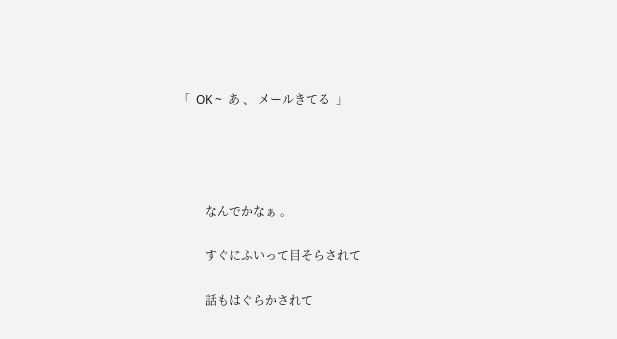「  OK ~  あ 、 メールきてる  」




         なんでかなぁ 。

         すぐにふいって目そらされて

         話もはぐらかされて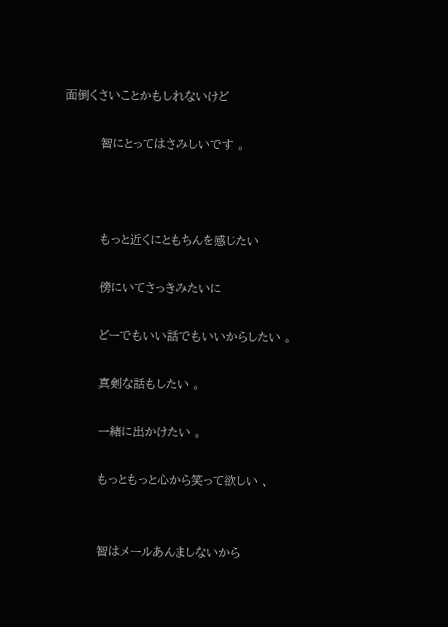面倒くさいことかもしれないけど

         智にとってはさみしいです 。



         もっと近くにともちんを感じたい

         傍にいてさっきみたいに

         どーでもいい話でもいいからしたい 。

         真剣な話もしたい 。

         一緒に出かけたい 。

         もっともっと心から笑って欲しい 、


         智はメールあんましないから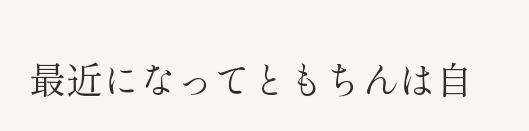最近になってともちんは自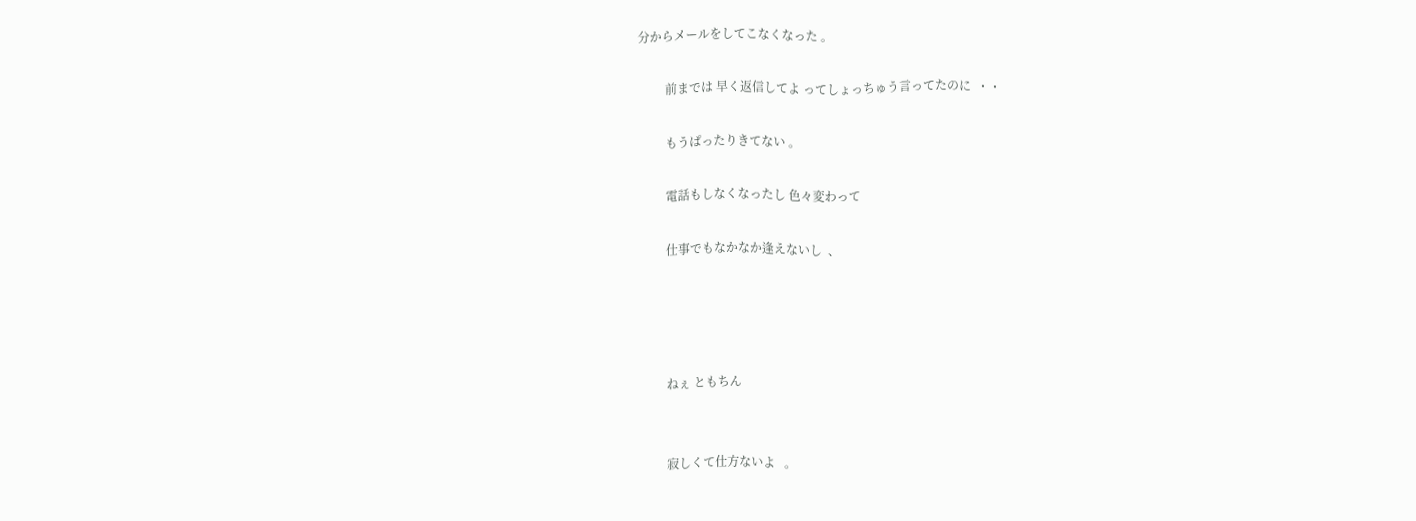分からメールをしてこなくなった 。

         前までは 早く返信してよ ってしょっちゅう言ってたのに  ・・

         もうぱったりきてない 。

         電話もしなくなったし 色々変わって

         仕事でもなかなか逢えないし  、




         ねぇ ともちん


         寂しくて仕方ないよ   。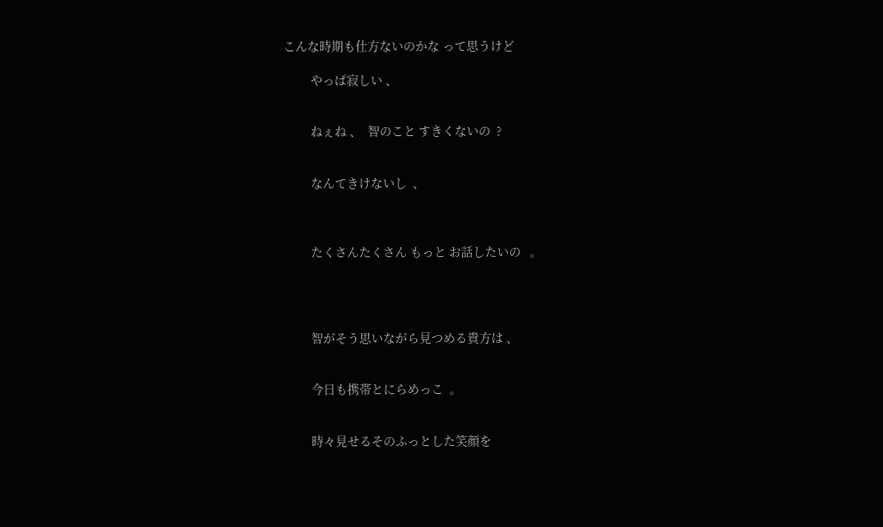こんな時期も仕方ないのかな って思うけど

         やっぱ寂しい 、


         ねぇね 、  智のこと すきくないの  ?


         なんてきけないし  、



         たくさんたくさん もっと お話したいの   。




         智がそう思いながら見つめる貴方は 、


         今日も携帯とにらめっこ  。


         時々見せるそのふっとした笑顔を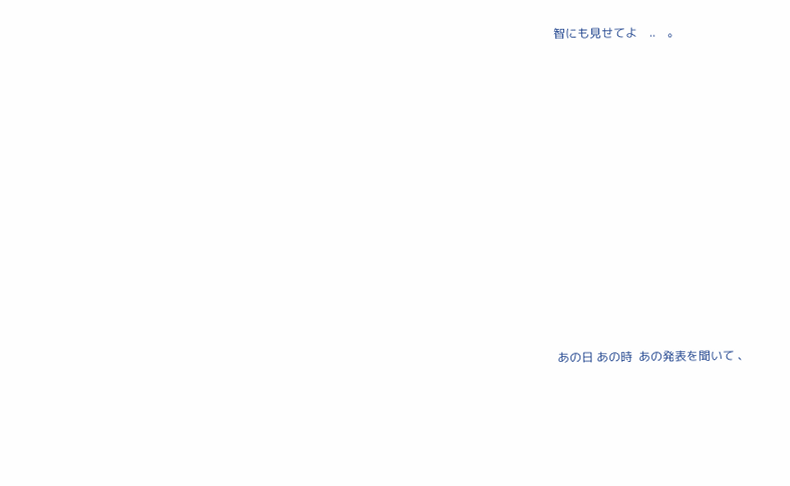智にも見せてよ    ..    。

















あの日 あの時  あの発表を聞いて 、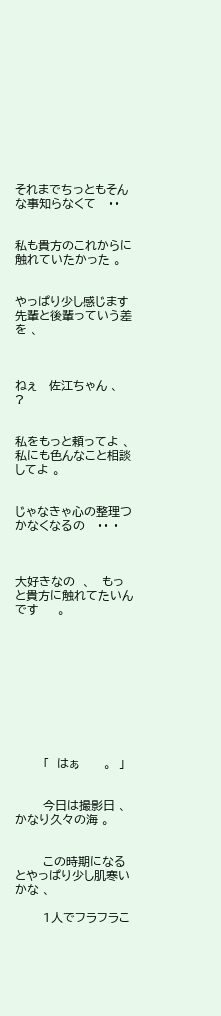それまでちっともそんな事知らなくて   ・・


私も貴方のこれからに触れていたかった 。


やっぱり少し感じます 先輩と後輩っていう差を 、



ねぇ   佐江ちゃん 、   ?


私をもっと頼ってよ 、 私にも色んなこと相談してよ 。


じゃなきゃ心の整理つかなくなるの   ・・ ・



大好きなの  、   もっと貴方に触れてたいんです     。










       「  はぁ      。  」


       今日は撮影日 、 かなり久々の海 。


       この時期になるとやっぱり少し肌寒いかな 、

       1人でフラフラこ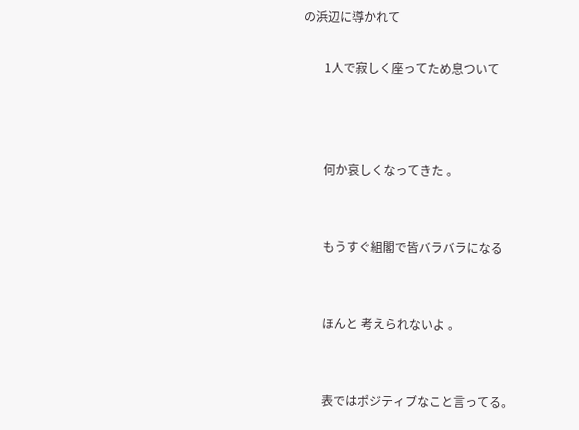の浜辺に導かれて

       1人で寂しく座ってため息ついて



       何か哀しくなってきた 。


       もうすぐ組閣で皆バラバラになる


       ほんと 考えられないよ 。


       表ではポジティブなこと言ってる。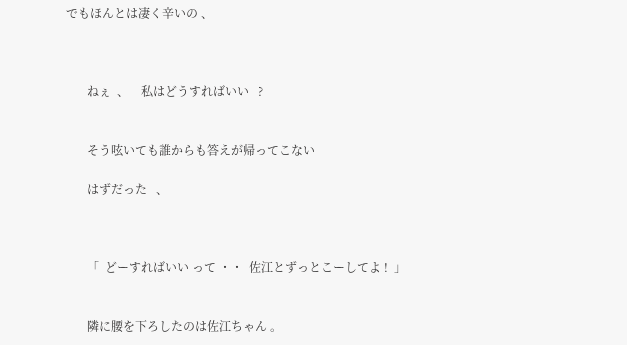でもほんとは凄く辛いの 、



       ねぇ  、    私はどうすればいい   ?


       そう呟いても誰からも答えが帰ってこない

       はずだった   、



       「  どーすればいい って ・・  佐江とずっとこーしてよ !  」


       隣に腰を下ろしたのは佐江ちゃん 。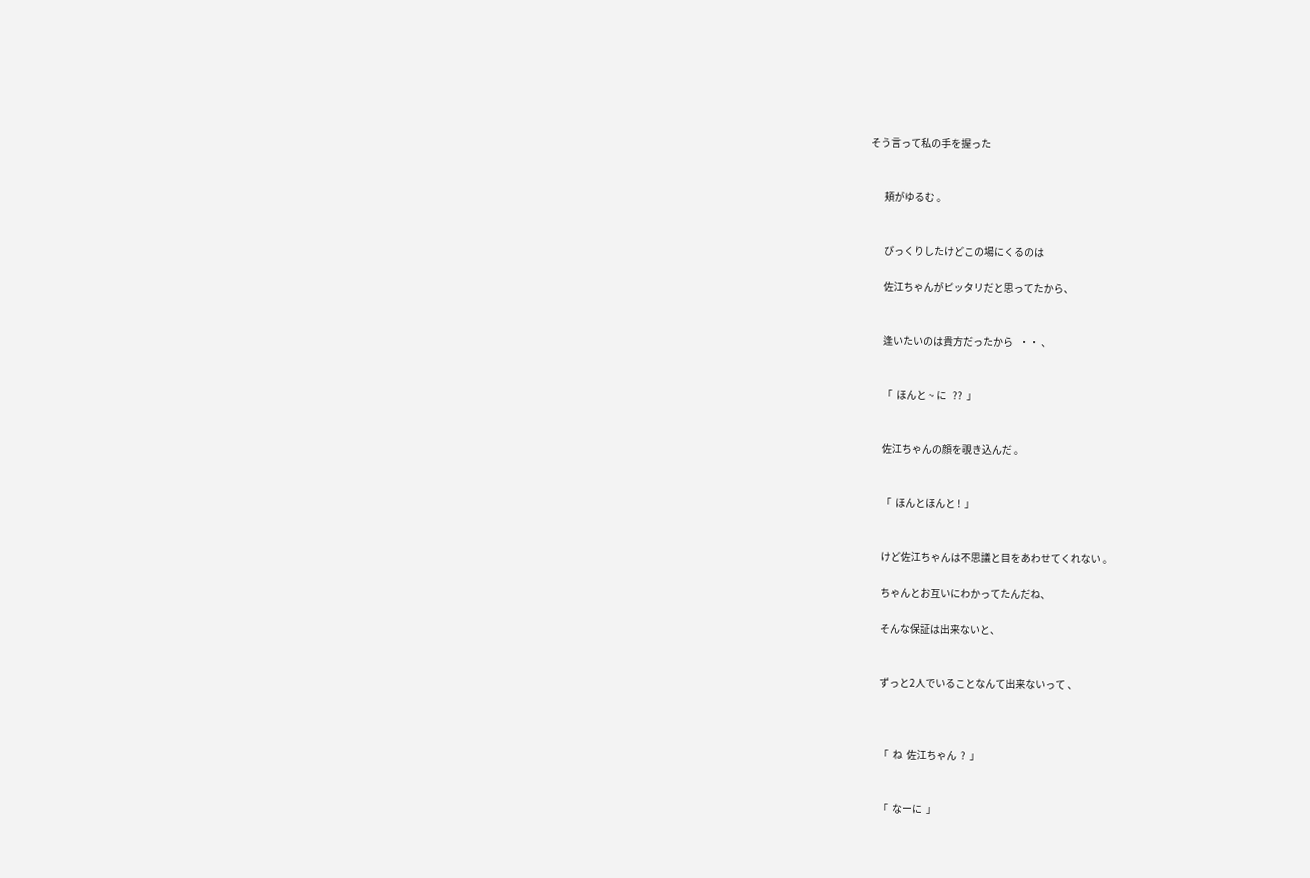そう言って私の手を握った


       頬がゆるむ 。


       びっくりしたけどこの場にくるのは

       佐江ちゃんがピッタリだと思ってたから、


       逢いたいのは貴方だったから   ・・ 、


       「  ほんと ~ に   ??  」


       佐江ちゃんの顔を覗き込んだ 。


       「  ほんとほんと !  」


       けど佐江ちゃんは不思議と目をあわせてくれない 。

       ちゃんとお互いにわかってたんだね、

       そんな保証は出来ないと、


       ずっと2人でいることなんて出来ないって 、



       「  ね  佐江ちゃん  ?  」


       「  なーに  」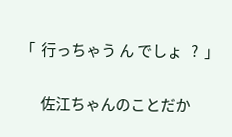「  行っちゃう ん でしょ   ?  」


       佐江ちゃんのことだか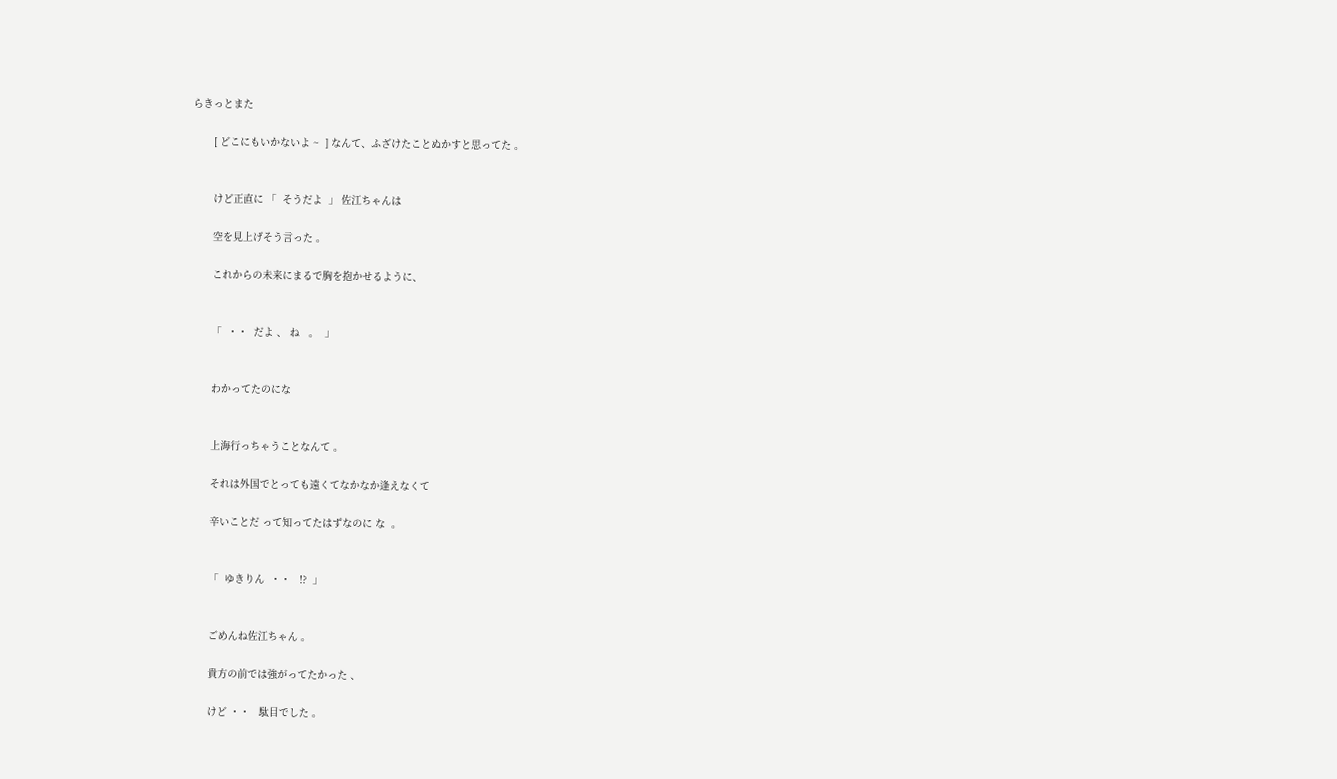らきっとまた

       [ どこにもいかないよ ~  ] なんて、ふざけたことぬかすと思ってた 。


       けど正直に 「  そうだよ  」 佐江ちゃんは

       空を見上げそう言った 。

       これからの未来にまるで胸を抱かせるように、


       「  ・・  だよ 、 ね   。  」


       わかってたのにな


       上海行っちゃうことなんて 。

       それは外国でとっても遠くてなかなか逢えなくて

       辛いことだ って知ってたはずなのに な  。


       「  ゆきりん  ・・   !?  」


       ごめんね佐江ちゃん 。

       貴方の前では強がってたかった 、

       けど ・・   駄目でした 。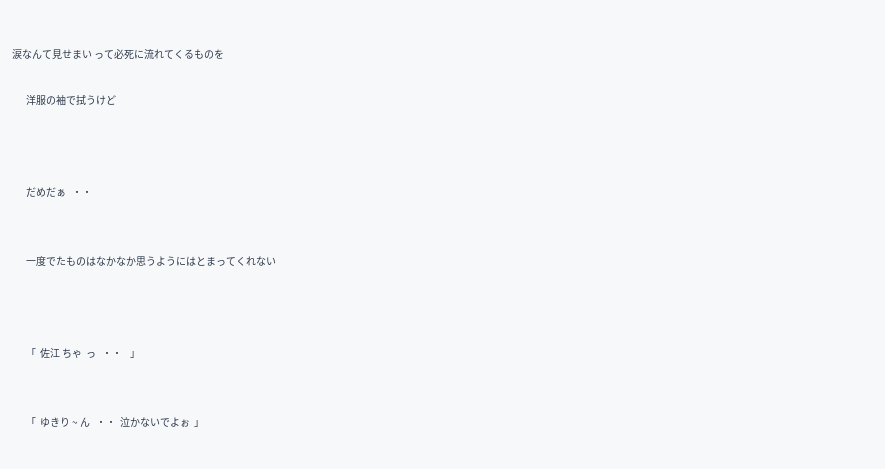涙なんて見せまい って必死に流れてくるものを

       洋服の袖で拭うけど



       だめだぁ   ・・


       一度でたものはなかなか思うようにはとまってくれない



       「  佐江 ちゃ  っ   ・・    」


       「  ゆきり ~ ん   ・・  泣かないでよぉ  」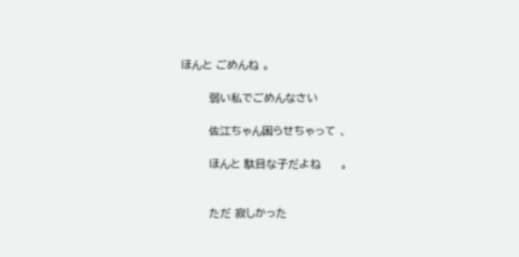ほんと ごめんね 。

       弱い私でごめんなさい

       佐江ちゃん困らせちゃって 、

       ほんと 駄目な子だよね     。


       ただ 寂しかった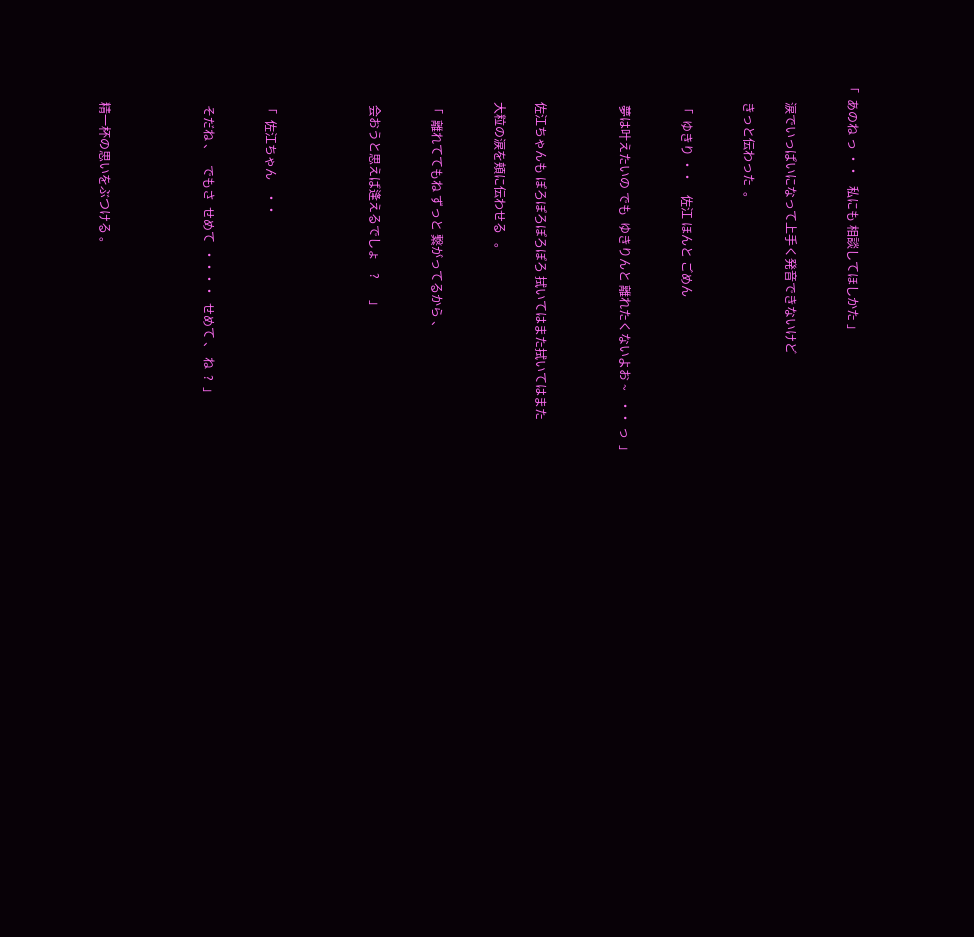「  あのね っ ・・   私にも 相談してほしかた 」


       涙でいっぱいになって上手く発音できないけど

       きっと伝わった  。


       「  ゆきり ・・    佐江 ほんと ごめん


        夢は叶えたいの でも  ゆきりんと 離れたくないよお ~   ・・ っ  」



       佐江ちゃんも ぽろぽろぽろぽろ 拭いてはまた拭いてはまた

       大粒の涙を頬に伝わせる   。


       「  離れててもね ずっと 繋がってるから 、


        会おうと思えば逢えるでしょ    ?       」




       「  佐江ちゃん    ・・


        そだね 、   でもさ  せめて  ・・・・  せめて 、 ね  ?  」




       精一杯の思いをぶつける 。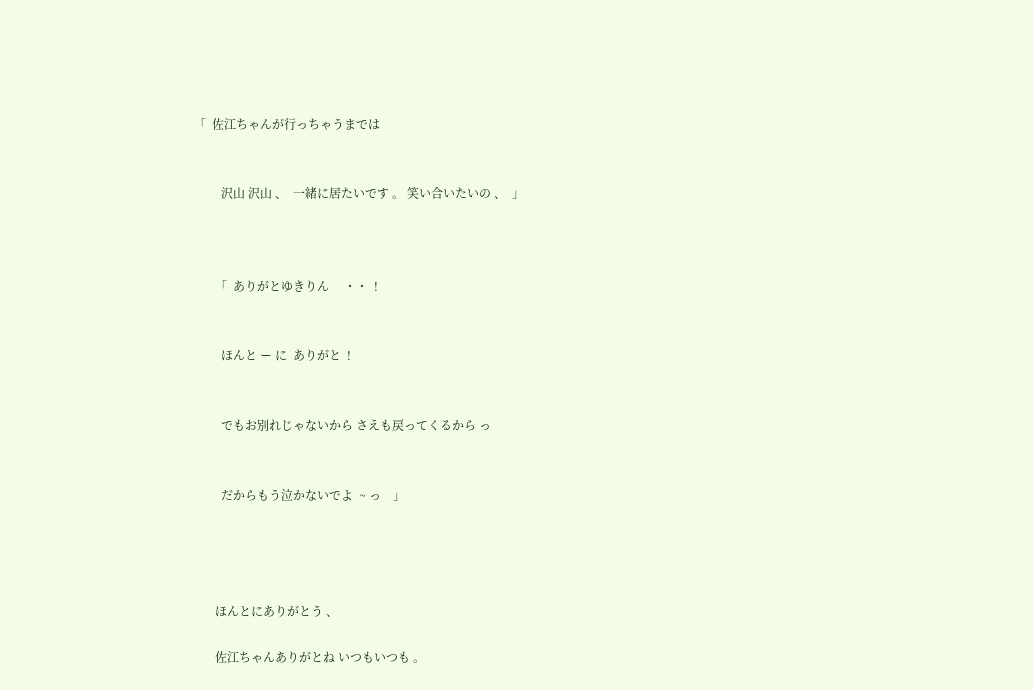「  佐江ちゃんが行っちゃうまでは


         沢山 沢山 、  一緒に居たいです 。 笑い合いたいの 、  」



       「  ありがとゆきりん     ・・  !


         ほんと ー に  ありがと  !


         でもお別れじゃないから さえも戻ってくるから っ


         だからもう泣かないでよ  ~ っ    」




       ほんとにありがとう 、

       佐江ちゃんありがとね いつもいつも 。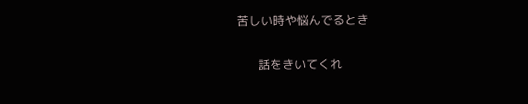苦しい時や悩んでるとき

       話をきいてくれ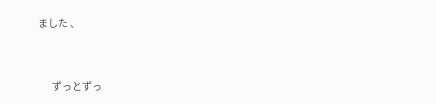ました 、


       ずっとずっ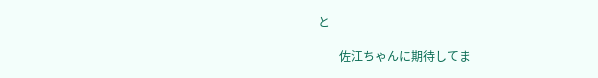と

       佐江ちゃんに期待してま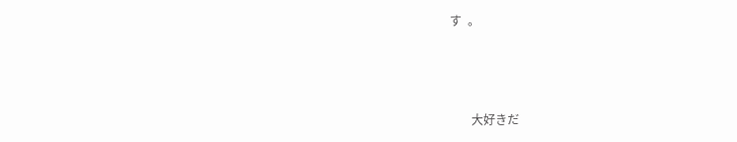す  。



       大好きだ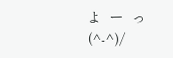よ  ー  っ     (^-^)/